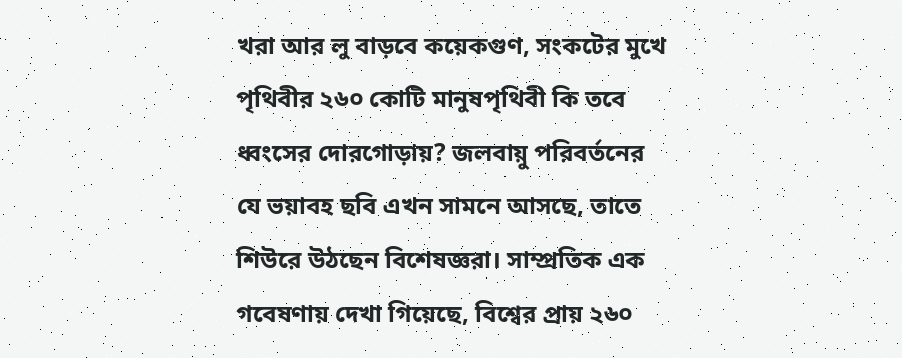খরা আর লু বাড়বে কয়েকগুণ, সংকটের মুখে পৃথিবীর ২৬০ কোটি মানুষপৃথিবী কি তবে ধ্বংসের দোরগোড়ায়? জলবায়ু পরিবর্তনের যে ভয়াবহ ছবি এখন সামনে আসছে, তাতে শিউরে উঠছেন বিশেষজ্ঞরা। সাম্প্রতিক এক গবেষণায় দেখা গিয়েছে, বিশ্বের প্রায় ২৬০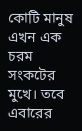কোটি মানুষ এখন এক চরম সংকটের মুখে। তবে এবারের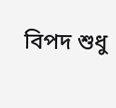বিপদ শুধু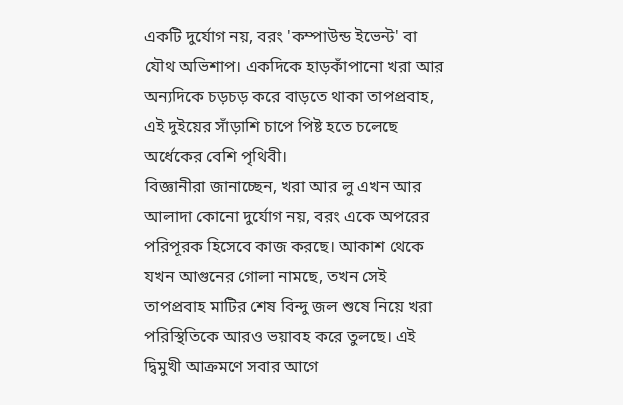একটি দুর্যোগ নয়, বরং 'কম্পাউন্ড ইভেন্ট' বা যৌথ অভিশাপ। একদিকে হাড়কাঁপানো খরা আর অন্যদিকে চড়চড় করে বাড়তে থাকা তাপপ্রবাহ, এই দুইয়ের সাঁড়াশি চাপে পিষ্ট হতে চলেছে অর্ধেকের বেশি পৃথিবী।
বিজ্ঞানীরা জানাচ্ছেন, খরা আর লু এখন আর আলাদা কোনো দুর্যোগ নয়, বরং একে অপরের পরিপূরক হিসেবে কাজ করছে। আকাশ থেকে যখন আগুনের গোলা নামছে, তখন সেই তাপপ্রবাহ মাটির শেষ বিন্দু জল শুষে নিয়ে খরা পরিস্থিতিকে আরও ভয়াবহ করে তুলছে। এই দ্বিমুখী আক্রমণে সবার আগে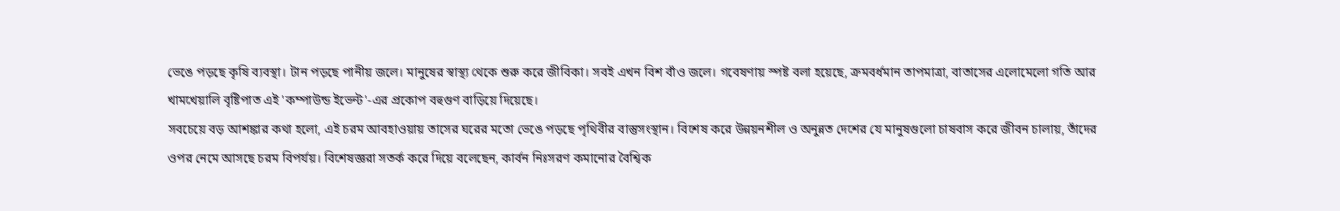ভেঙে পড়ছে কৃষি ব্যবস্থা। টান পড়ছে পানীয় জলে। মানুষের স্বাস্থ্য থেকে শুরু করে জীবিকা। সবই এখন বিশ বাঁও জলে। গবেষণায় স্পষ্ট বলা হয়েছে, ক্রমবর্ধমান তাপমাত্রা, বাতাসের এলোমেলো গতি আর খামখেয়ালি বৃষ্টিপাত এই 'কম্পাউন্ড ইভেন্ট'-এর প্রকোপ বহুগুণ বাড়িয়ে দিয়েছে।
সবচেয়ে বড় আশঙ্কার কথা হলো, এই চরম আবহাওয়ায় তাসের ঘরের মতো ভেঙে পড়ছে পৃথিবীর বাস্তুসংস্থান। বিশেষ করে উন্নয়নশীল ও অনুন্নত দেশের যে মানুষগুলো চাষবাস করে জীবন চালায়, তাঁদের ওপর নেমে আসছে চরম বিপর্যয়। বিশেষজ্ঞরা সতর্ক করে দিয়ে বলেছেন, কার্বন নিঃসরণ কমানোর বৈশ্বিক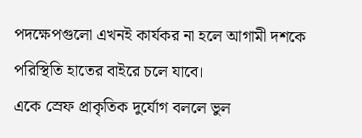পদক্ষেপগুলো এখনই কার্যকর না হলে আগামী দশকে পরিস্থিতি হাতের বাইরে চলে যাবে।
একে স্রেফ প্রাকৃতিক দুর্যোগ বললে ভুল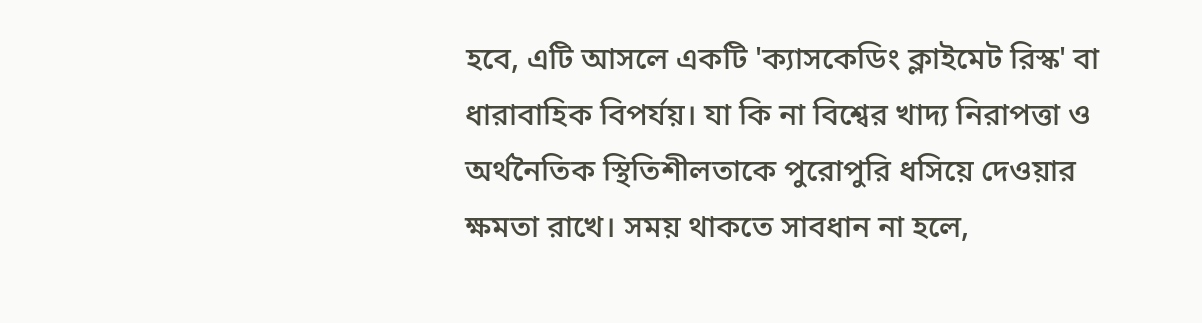হবে, এটি আসলে একটি 'ক্যাসকেডিং ক্লাইমেট রিস্ক' বা ধারাবাহিক বিপর্যয়। যা কি না বিশ্বের খাদ্য নিরাপত্তা ও অর্থনৈতিক স্থিতিশীলতাকে পুরোপুরি ধসিয়ে দেওয়ার ক্ষমতা রাখে। সময় থাকতে সাবধান না হলে,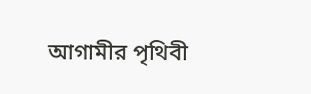আগামীর পৃথিবী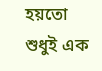হয়তো শুধুই এক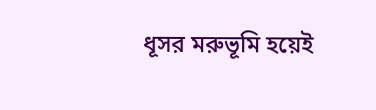ধূসর মরুভূমি হয়েই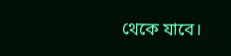থেকে যাবে।